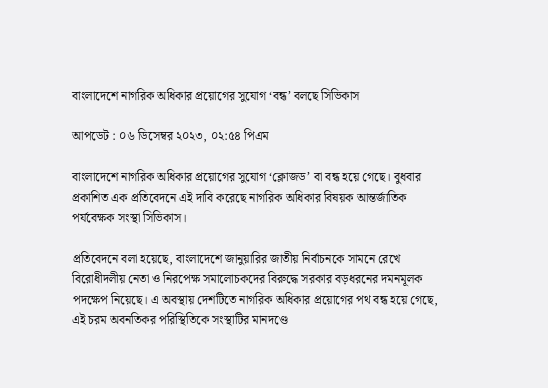বাংলাদেশে নাগরিক অধিকার প্রয়োগের সুযোগ ‘বন্ধ’ বলছে সিভিকাস

আপডেট : ০৬ ডিসেম্বর ২০২৩, ০২:৫৪ পিএম

বাংলাদেশে নাগরিক অধিকার প্রয়োগের সুযোগ ‘ক্লোজড’ বা বন্ধ হয়ে গেছে। বুধবার প্রকাশিত এক প্রতিবেদনে এই দাবি করেছে নাগরিক অধিকার বিষয়ক আন্তর্জাতিক পর্যবেক্ষক সংস্থা সিভিকাস।

প্রতিবেদনে বলা হয়েছে, বাংলাদেশে জানুয়ারির জাতীয় নির্বাচনকে সামনে রেখে বিরোধীদলীয় নেতা ও নিরপেক্ষ সমালোচকদের বিরুদ্ধে সরকার বড়ধরনের দমনমূলক পদক্ষেপ নিয়েছে। এ অবস্থায় দেশটিতে নাগরিক অধিকার প্রয়োগের পথ বন্ধ হয়ে গেছে, এই চরম অবনতিকর পরিস্থিতিকে সংস্থাটির মানদণ্ডে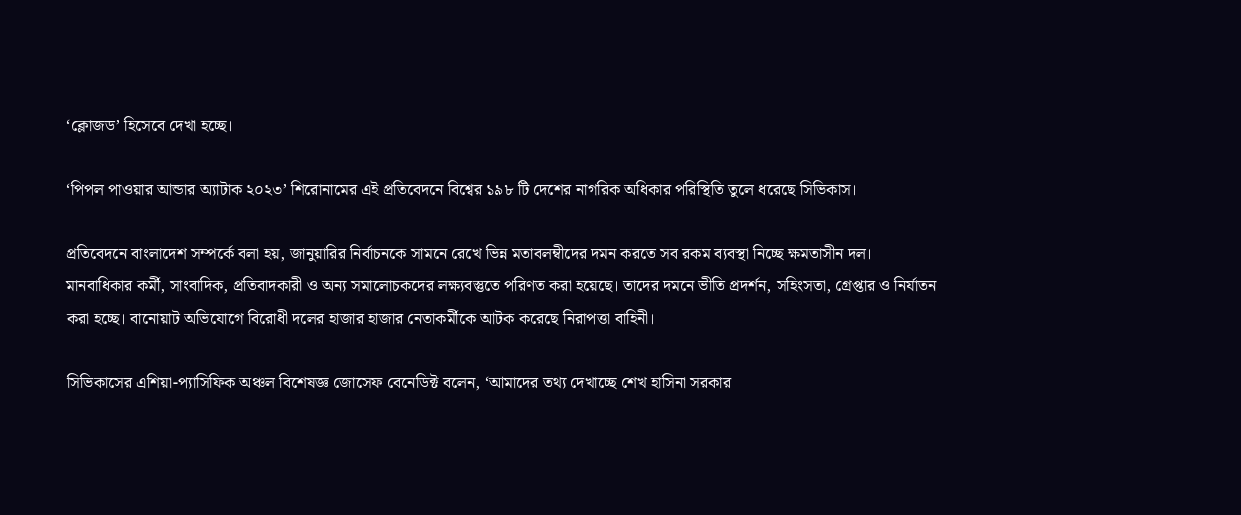‘ক্লোজড’ হিসেবে দেখা হচ্ছে।

‘পিপল পাওয়ার আন্ডার অ্যাটাক ২০২৩’ শিরোনামের এই প্রতিবেদনে বিশ্বের ১৯৮ টি দেশের নাগরিক অধিকার পরিস্থিতি তুলে ধরেছে সিভিকাস।

প্রতিবেদনে বাংলাদেশ সম্পর্কে বলা হয়, জানুয়ারির নির্বাচনকে সামনে রেখে ভিন্ন মতাবলম্বীদের দমন করতে সব রকম ব্যবস্থা নিচ্ছে ক্ষমতাসীন দল। মানবাধিকার কর্মী, সাংবাদিক, প্রতিবাদকারী ও অন্য সমালোচকদের লক্ষ্যবস্তুতে পরিণত করা হয়েছে। তাদের দমনে ভীতি প্রদর্শন, সহিংসতা, গ্রেপ্তার ও নির্যাতন করা হচ্ছে। বানোয়াট অভিযোগে বিরোধী দলের হাজার হাজার নেতাকর্মীকে আটক করেছে নিরাপত্তা বাহিনী।

সিভিকাসের এশিয়া-প্যাসিফিক অঞ্চল বিশেষজ্ঞ জোসেফ বেনেডিক্ট বলেন, ‘আমাদের তথ্য দেখাচ্ছে শেখ হাসিনা সরকার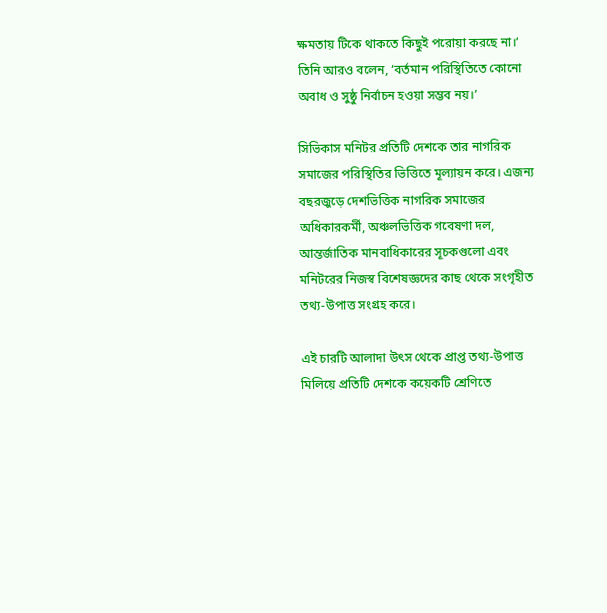ক্ষমতায় টিকে থাকতে কিছুই পরোয়া করছে না।’ তিনি আরও বলেন, ‘বর্তমান পরিস্থিতিতে কোনো অবাধ ও সুষ্ঠু নির্বাচন হওয়া সম্ভব নয়।’

সিভিকাস মনিটর প্রতিটি দেশকে তার নাগরিক সমাজের পরিস্থিতির ভিত্তিতে মূল্যায়ন করে। এজন্য বছরজুড়ে দেশভিত্তিক নাগরিক সমাজের অধিকারকর্মী, অঞ্চলভিত্তিক গবেষণা দল, আন্তর্জাতিক মানবাধিকারের সূচকগুলো এবং মনিটরের নিজস্ব বিশেষজ্ঞদের কাছ থেকে সংগৃহীত তথ্য-উপাত্ত সংগ্রহ করে।

এই চারটি আলাদা উৎস থেকে প্রাপ্ত তথ্য-উপাত্ত মিলিয়ে প্রতিটি দেশকে কয়েকটি শ্রেণিতে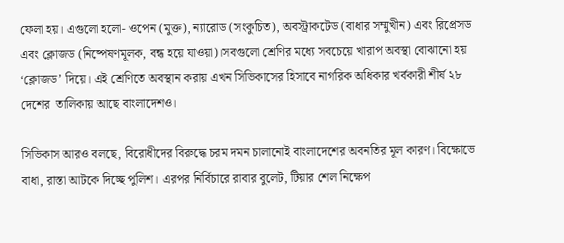ফেলা হয়। এগুলো হলো- ওপেন (মুক্ত), ন্যারোড (সংকুচিত), অবস্ট্রাকটেড (বাধার সম্মুখীন) এবং রিপ্রেসড এবং ক্লোজড (নিষ্পেষণমূলক, বন্ধ হয়ে যাওয়া)।সবগুলো শ্রেণির মধ্যে সবচেয়ে খারাপ অবস্থা বোঝানো হয় ‘ক্লোজড’ দিয়ে। এই শ্রেণিতে অবস্থান করায় এখন সিভিকাসের হিসাবে নাগরিক অধিকার খর্বকারী শীর্ষ ২৮ দেশের  তালিকায় আছে বাংলাদেশও।

সিভিকাস আরও বলছে, বিরোধীদের বিরুদ্ধে চরম দমন চালানোই বাংলাদেশের অবনতির মূল কারণ। বিক্ষোভে বাধা, রাস্তা আটকে দিচ্ছে পুলিশ। এরপর নির্বিচারে রাবার বুলেট, টিয়ার শেল নিক্ষেপ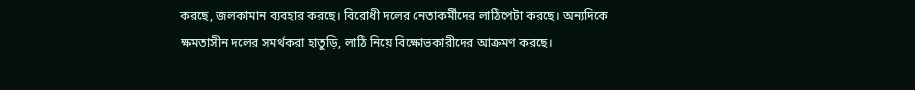করছে, জলকামান ব্যবহার করছে। বিরোধী দলের নেতাকর্মীদের লাঠিপেটা করছে। অন্যদিকে ক্ষমতাসীন দলের সমর্থকরা হাতুড়ি, লাঠি নিয়ে বিক্ষোভকারীদের আক্রমণ করছে।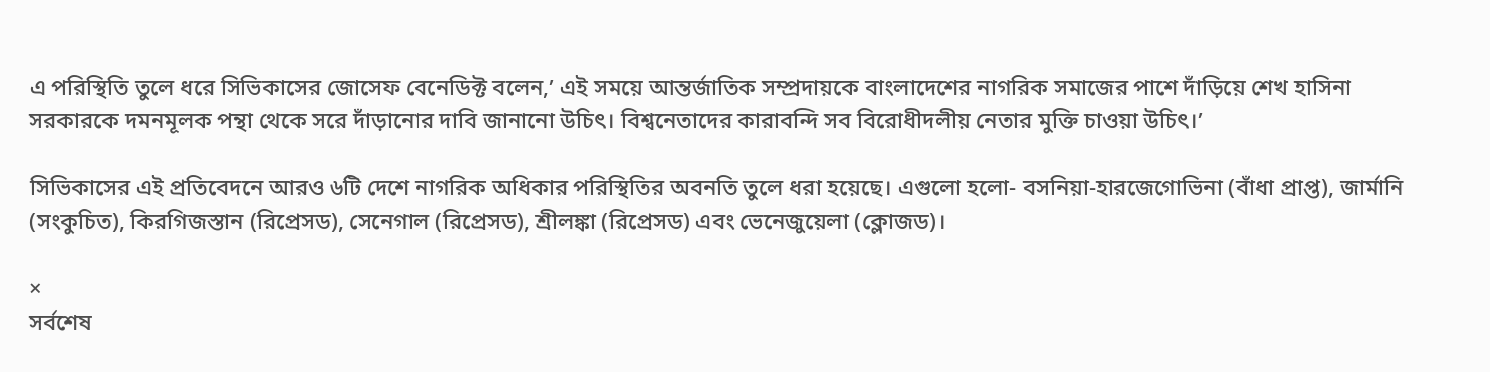এ পরিস্থিতি তুলে ধরে সিভিকাসের জোসেফ বেনেডিক্ট বলেন,’ এই সময়ে আন্তর্জাতিক সম্প্রদায়কে বাংলাদেশের নাগরিক সমাজের পাশে দাঁড়িয়ে শেখ হাসিনা সরকারকে দমনমূলক পন্থা থেকে সরে দাঁড়ানোর দাবি জানানো উচিৎ। বিশ্বনেতাদের কারাবন্দি সব বিরোধীদলীয় নেতার মুক্তি চাওয়া উচিৎ।’

সিভিকাসের এই প্রতিবেদনে আরও ৬টি দেশে নাগরিক অধিকার পরিস্থিতির অবনতি তুলে ধরা হয়েছে। এগুলো হলো- বসনিয়া-হারজেগোভিনা (বাঁধা প্রাপ্ত), জার্মানি (সংকুচিত), কিরগিজস্তান (রিপ্রেসড), সেনেগাল (রিপ্রেসড), শ্রীলঙ্কা (রিপ্রেসড) এবং ভেনেজুয়েলা (ক্লোজড)।

×
সর্বশেষ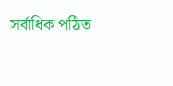সর্বাধিক পঠিত